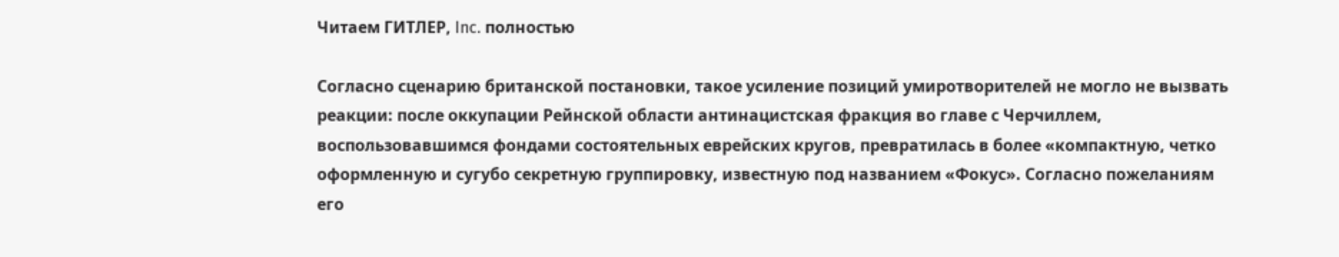Читаем ГИТЛЕР, Inc. полностью

Согласно сценарию британской постановки, такое усиление позиций умиротворителей не могло не вызвать реакции: после оккупации Рейнской области антинацистская фракция во главе с Черчиллем, воспользовавшимся фондами состоятельных еврейских кругов, превратилась в более «компактную, четко оформленную и сугубо секретную группировку, известную под названием «Фокус». Согласно пожеланиям его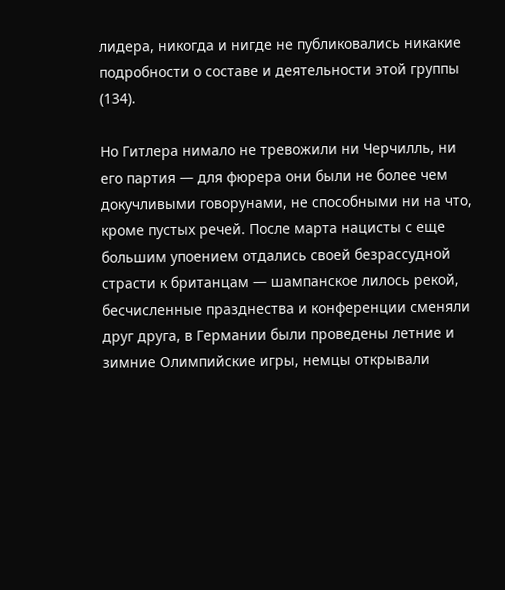лидера, никогда и нигде не публиковались никакие подробности о составе и деятельности этой группы (134).

Но Гитлера нимало не тревожили ни Черчилль, ни его партия — для фюрера они были не более чем докучливыми говорунами, не способными ни на что, кроме пустых речей. После марта нацисты с еще большим упоением отдались своей безрассудной страсти к британцам — шампанское лилось рекой, бесчисленные празднества и конференции сменяли друг друга, в Германии были проведены летние и зимние Олимпийские игры, немцы открывали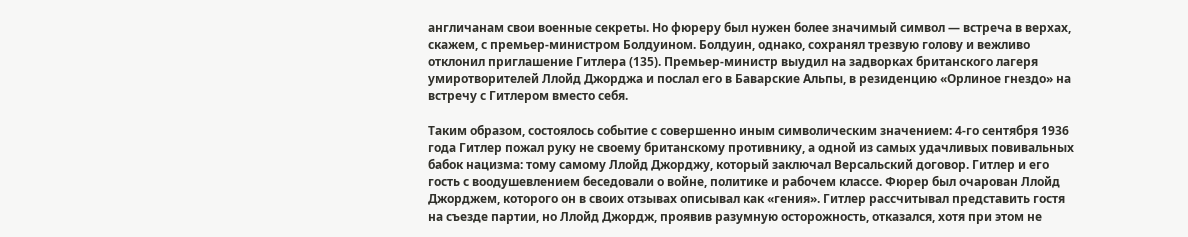англичанам свои военные секреты. Но фюреру был нужен более значимый символ — встреча в верхах, скажем, с премьер-министром Болдуином. Болдуин, однако, сохранял трезвую голову и вежливо отклонил приглашение Гитлера (135). Премьер-министр выудил на задворках британского лагеря умиротворителей Ллойд Джорджа и послал его в Баварские Альпы, в резиденцию «Орлиное гнездо» на встречу с Гитлером вместо себя.

Таким образом, состоялось событие с совершенно иным символическим значением: 4-го сентября 1936 года Гитлер пожал руку не своему британскому противнику, а одной из самых удачливых повивальных бабок нацизма: тому самому Ллойд Джорджу, который заключал Версальский договор. Гитлер и его гость с воодушевлением беседовали о войне, политике и рабочем классе. Фюрер был очарован Ллойд Джорджем, которого он в своих отзывах описывал как «гения». Гитлер рассчитывал представить гостя на съезде партии, но Ллойд Джордж, проявив разумную осторожность, отказался, хотя при этом не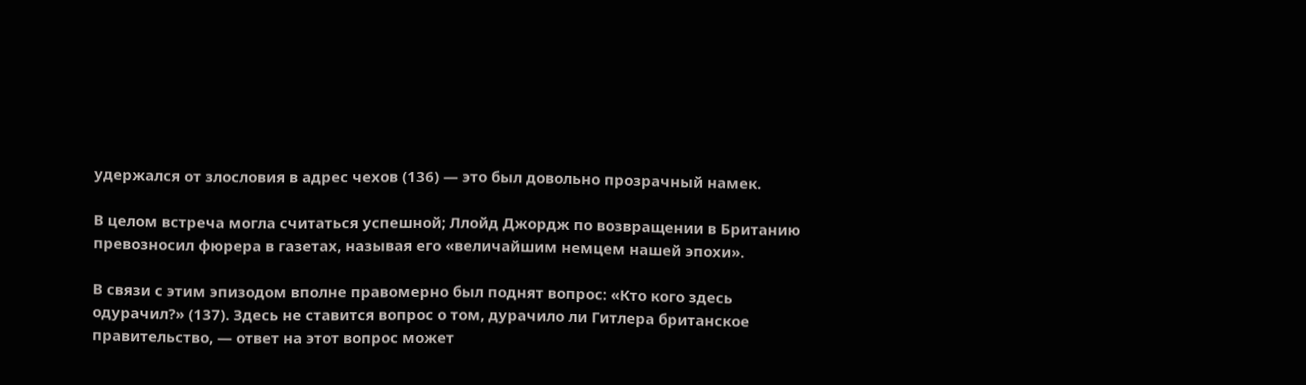удержался от злословия в адрес чехов (136) — это был довольно прозрачный намек.

В целом встреча могла считаться успешной; Ллойд Джордж по возвращении в Британию превозносил фюрера в газетах, называя его «величайшим немцем нашей эпохи».

В связи с этим эпизодом вполне правомерно был поднят вопрос: «Кто кого здесь одурачил?» (137). Здесь не ставится вопрос о том, дурачило ли Гитлера британское правительство, — ответ на этот вопрос может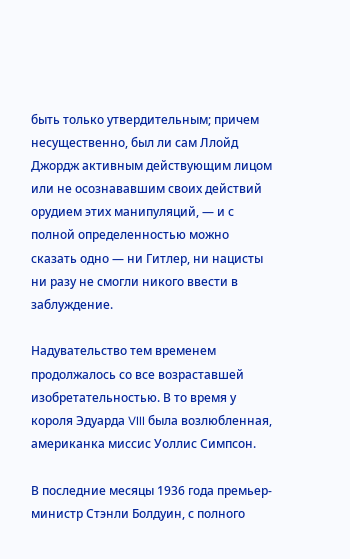быть только утвердительным; причем несущественно, был ли сам Ллойд Джордж активным действующим лицом или не осознававшим своих действий орудием этих манипуляций, — и с полной определенностью можно сказать одно — ни Гитлер, ни нацисты ни разу не смогли никого ввести в заблуждение.

Надувательство тем временем продолжалось со все возраставшей изобретательностью. В то время у короля Эдуарда VIII была возлюбленная, американка миссис Уоллис Симпсон.

В последние месяцы 1936 года премьер-министр Стэнли Болдуин, с полного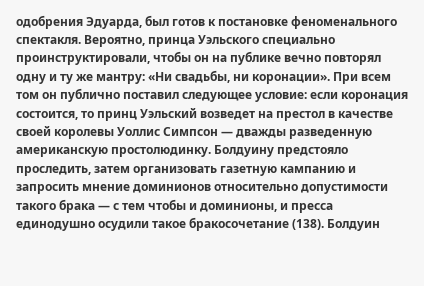одобрения Эдуарда, был готов к постановке феноменального спектакля. Вероятно, принца Уэльского специально проинструктировали, чтобы он на публике вечно повторял одну и ту же мантру: «Ни свадьбы, ни коронации». При всем том он публично поставил следующее условие: если коронация состоится, то принц Уэльский возведет на престол в качестве своей королевы Уоллис Симпсон — дважды разведенную американскую простолюдинку. Болдуину предстояло проследить, затем организовать газетную кампанию и запросить мнение доминионов относительно допустимости такого брака — с тем чтобы и доминионы, и пресса единодушно осудили такое бракосочетание (138). Болдуин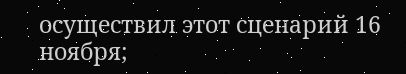осуществил этот сценарий 16 ноября;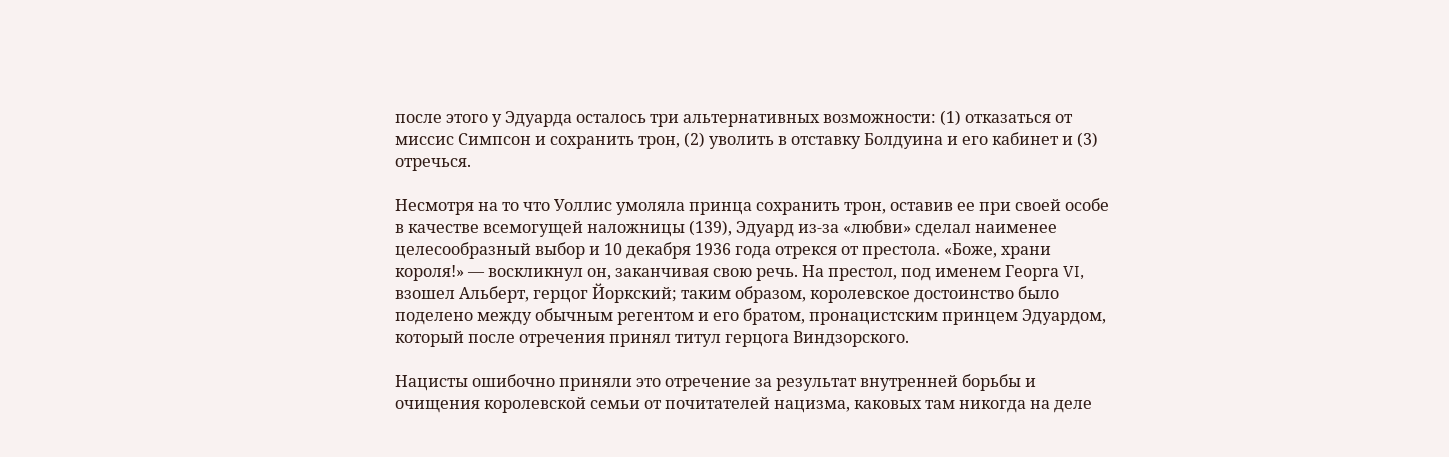после этого у Эдуарда осталось три альтернативных возможности: (1) отказаться от миссис Симпсон и сохранить трон, (2) уволить в отставкy Болдуина и его кабинет и (3) отречься.

Несмотря на то что Уоллис умоляла принца сохранить трон, оставив ее при своей особе в качестве всемогущей наложницы (139), Эдуард из-за «любви» сделал наименее целесообразный выбор и 10 декабря 1936 года отрекся от престола. «Боже, храни короля!» — воскликнул он, заканчивая свою речь. На престол, под именем Гeoрга VI, взошел Альберт, герцог Йоркский; таким образом, королевское достоинство было поделено между обычным регентом и его братом, пронацистским принцем Эдуардом, который после отречения принял титул герцога Виндзорского.

Нацисты ошибочно приняли это отречение за результат внутренней борьбы и очищения королевской семьи от почитателей нацизма, каковых там никогда на деле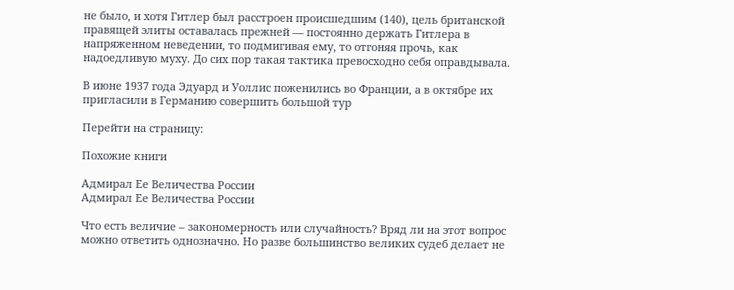не было, и хотя Гитлер был расстроен происшедшим (140), цель британской правящей элиты оставалась прежней — постоянно держать Гитлера в напряженном неведении, то подмигивая ему, то отгоняя прочь, как надоедливую муху. До сих пор такая тактика превосходно себя оправдывала.

В июне 1937 года Эдуард и Уоллис поженились во Франции, а в октябре их пригласили в Германию совершить большой тур

Перейти на страницу:

Похожие книги

Адмирал Ее Величества России
Адмирал Ее Величества России

Что есть величие – закономерность или случайность? Вряд ли на этот вопрос можно ответить однозначно. Но разве большинство великих судеб делает не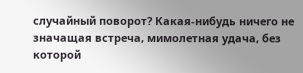случайный поворот? Какая-нибудь ничего не значащая встреча, мимолетная удача, без которой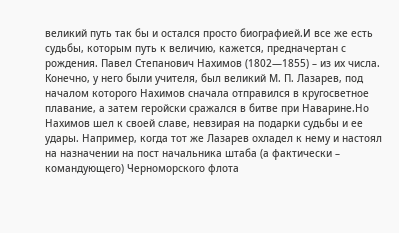великий путь так бы и остался просто биографией.И все же есть судьбы, которым путь к величию, кажется, предначертан с рождения. Павел Степанович Нахимов (1802—1855) – из их числа. Конечно, у него были учителя, был великий М. П. Лазарев, под началом которого Нахимов сначала отправился в кругосветное плавание, а затем геройски сражался в битве при Наварине.Но Нахимов шел к своей славе, невзирая на подарки судьбы и ее удары. Например, когда тот же Лазарев охладел к нему и настоял на назначении на пост начальника штаба (а фактически – командующего) Черноморского флота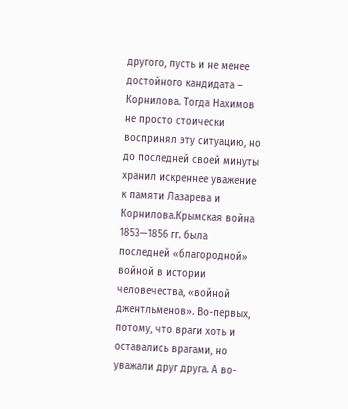другого, пусть и не менее достойного кандидата – Корнилова. Тогда Нахимов не просто стоически воспринял эту ситуацию, но до последней своей минуты хранил искреннее уважение к памяти Лазарева и Корнилова.Крымская война 1853—1856 гг. была последней «благородной» войной в истории человечества, «войной джентльменов». Во-первых, потому, что враги хоть и оставались врагами, но уважали друг друга. А во-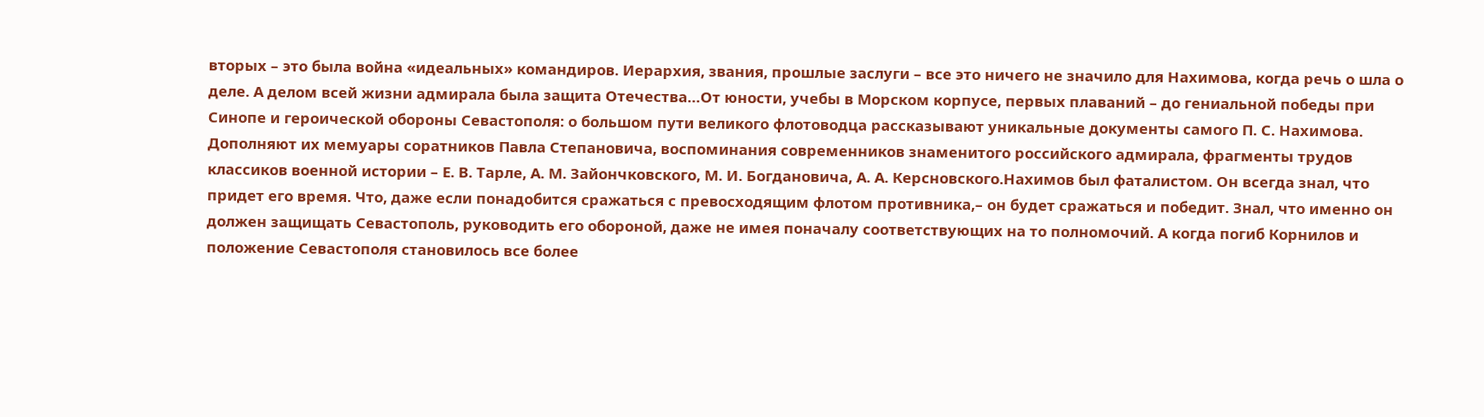вторых – это была война «идеальных» командиров. Иерархия, звания, прошлые заслуги – все это ничего не значило для Нахимова, когда речь о шла о деле. А делом всей жизни адмирала была защита Отечества…От юности, учебы в Морском корпусе, первых плаваний – до гениальной победы при Синопе и героической обороны Севастополя: о большом пути великого флотоводца рассказывают уникальные документы самого П. С. Нахимова. Дополняют их мемуары соратников Павла Степановича, воспоминания современников знаменитого российского адмирала, фрагменты трудов классиков военной истории – Е. В. Тарле, А. М. Зайончковского, М. И. Богдановича, А. А. Керсновского.Нахимов был фаталистом. Он всегда знал, что придет его время. Что, даже если понадобится сражаться с превосходящим флотом противника,– он будет сражаться и победит. Знал, что именно он должен защищать Севастополь, руководить его обороной, даже не имея поначалу соответствующих на то полномочий. А когда погиб Корнилов и положение Севастополя становилось все более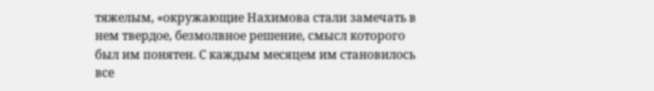тяжелым, «окружающие Нахимова стали замечать в нем твердое, безмолвное решение, смысл которого был им понятен. С каждым месяцем им становилось все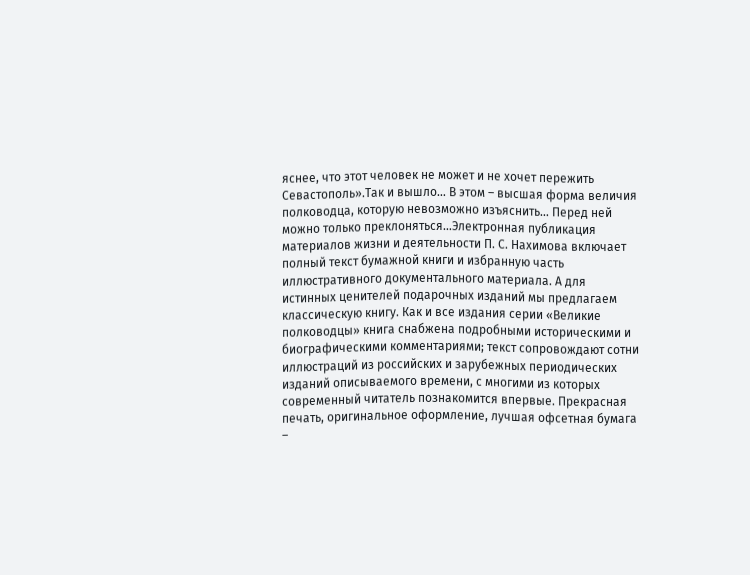яснее, что этот человек не может и не хочет пережить Севастополь».Так и вышло… В этом – высшая форма величия полководца, которую невозможно изъяснить… Перед ней можно только преклоняться…Электронная публикация материалов жизни и деятельности П. С. Нахимова включает полный текст бумажной книги и избранную часть иллюстративного документального материала. А для истинных ценителей подарочных изданий мы предлагаем классическую книгу. Как и все издания серии «Великие полководцы» книга снабжена подробными историческими и биографическими комментариями; текст сопровождают сотни иллюстраций из российских и зарубежных периодических изданий описываемого времени, с многими из которых современный читатель познакомится впервые. Прекрасная печать, оригинальное оформление, лучшая офсетная бумага –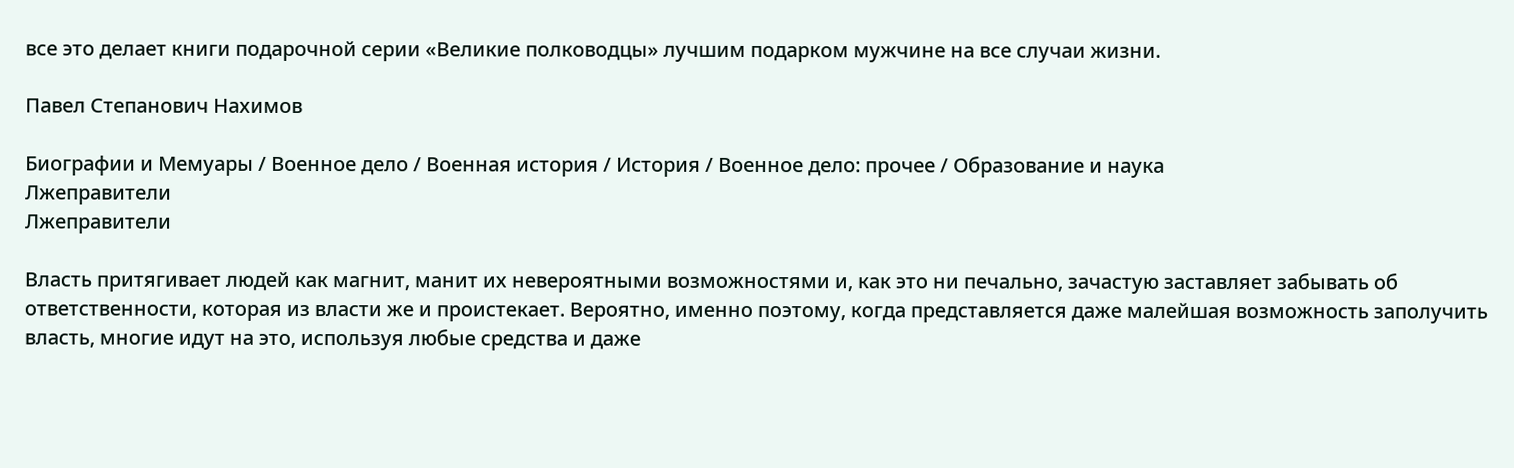все это делает книги подарочной серии «Великие полководцы» лучшим подарком мужчине на все случаи жизни.

Павел Степанович Нахимов

Биографии и Мемуары / Военное дело / Военная история / История / Военное дело: прочее / Образование и наука
Лжеправители
Лжеправители

Власть притягивает людей как магнит, манит их невероятными возможностями и, как это ни печально, зачастую заставляет забывать об ответственности, которая из власти же и проистекает. Вероятно, именно поэтому, когда представляется даже малейшая возможность заполучить власть, многие идут на это, используя любые средства и даже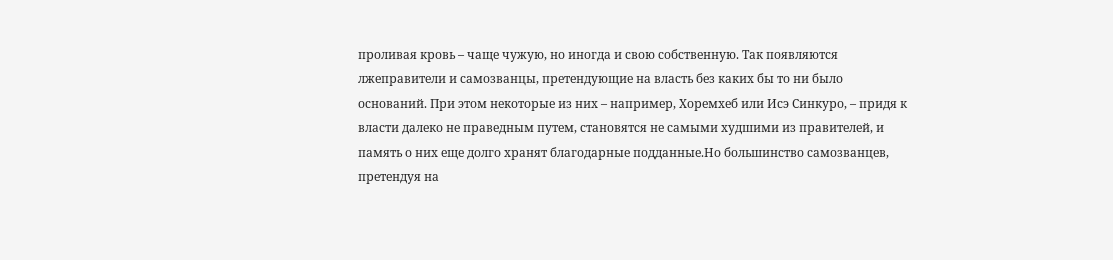проливая кровь – чаще чужую, но иногда и свою собственную. Так появляются лжеправители и самозванцы, претендующие на власть без каких бы то ни было оснований. При этом некоторые из них – например, Хоремхеб или Исэ Синкуро, – придя к власти далеко не праведным путем, становятся не самыми худшими из правителей, и память о них еще долго хранят благодарные подданные.Но большинство самозванцев, претендуя на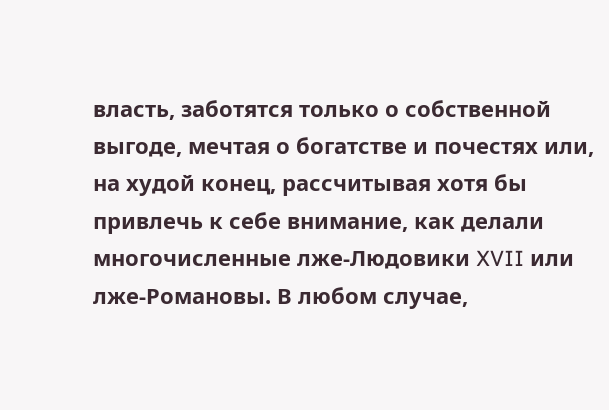власть, заботятся только о собственной выгоде, мечтая о богатстве и почестях или, на худой конец, рассчитывая хотя бы привлечь к себе внимание, как делали многочисленные лже-Людовики XVII или лже-Романовы. В любом случае,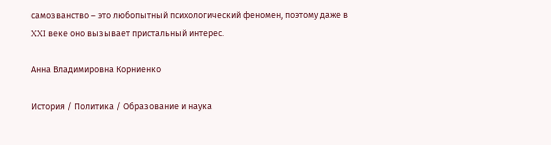самозванство – это любопытный психологический феномен, поэтому даже в XXI веке оно вызывает пристальный интерес.

Анна Владимировна Корниенко

История / Политика / Образование и наука